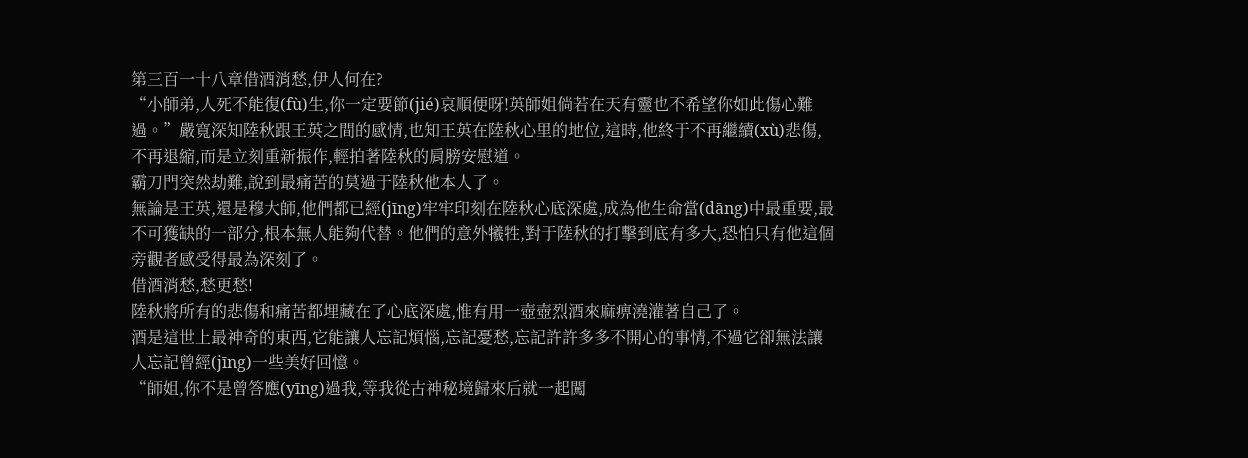第三百一十八章借酒消愁,伊人何在?
“小師弟,人死不能復(fù)生,你一定要節(jié)哀順便呀!英師姐倘若在天有靈也不希望你如此傷心難過。”嚴寬深知陸秋跟王英之間的感情,也知王英在陸秋心里的地位,這時,他終于不再繼續(xù)悲傷,不再退縮,而是立刻重新振作,輕拍著陸秋的肩膀安慰道。
霸刀門突然劫難,說到最痛苦的莫過于陸秋他本人了。
無論是王英,還是穆大師,他們都已經(jīng)牢牢印刻在陸秋心底深處,成為他生命當(dāng)中最重要,最不可獲缺的一部分,根本無人能夠代替。他們的意外犧牲,對于陸秋的打擊到底有多大,恐怕只有他這個旁觀者感受得最為深刻了。
借酒消愁,愁更愁!
陸秋將所有的悲傷和痛苦都埋藏在了心底深處,惟有用一壺壺烈酒來麻痹澆灌著自己了。
酒是這世上最神奇的東西,它能讓人忘記煩惱,忘記憂愁,忘記許許多多不開心的事情,不過它卻無法讓人忘記曾經(jīng)一些美好回憶。
“師姐,你不是曾答應(yīng)過我,等我從古神秘境歸來后就一起闖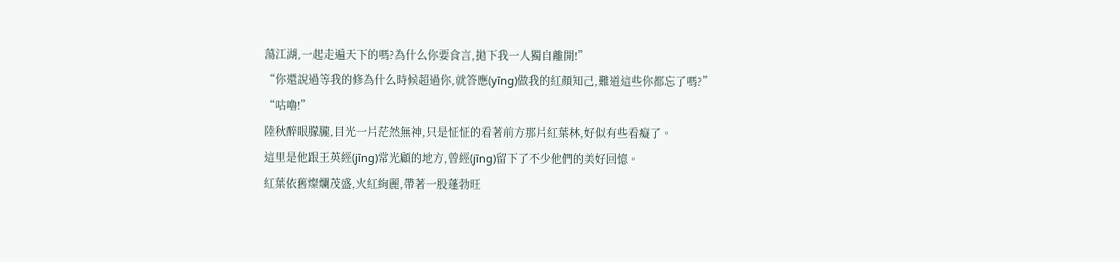蕩江湖,一起走遍天下的嗎?為什么你要食言,拋下我一人獨自離開!”
“你還說過等我的修為什么時候超過你,就答應(yīng)做我的紅顏知己,難道這些你都忘了嗎?”
“咕嚕!”
陸秋醉眼朦朧,目光一片茫然無神,只是怔怔的看著前方那片紅葉林,好似有些看癡了。
這里是他跟王英經(jīng)常光顧的地方,曾經(jīng)留下了不少他們的美好回憶。
紅葉依舊燦爛茂盛,火紅絢麗,帶著一股蓬勃旺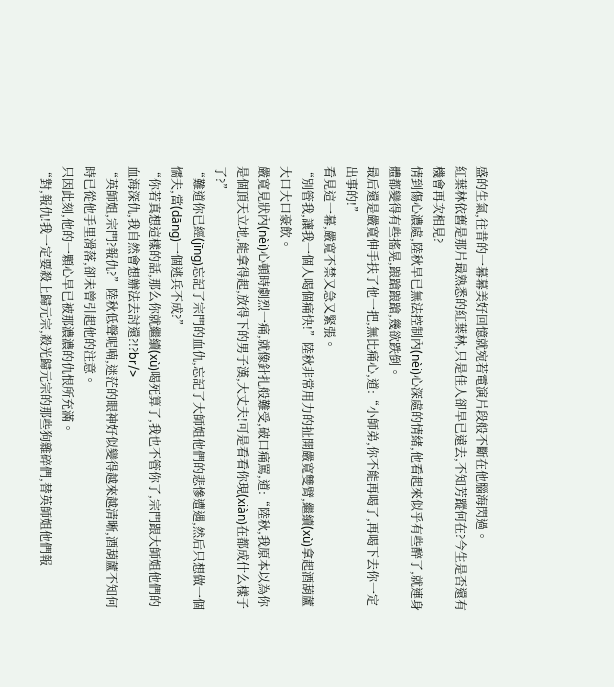盛的生氣,往昔的一幕幕美好回憶就宛若電演片段般不斷在他腦海閃過。
紅葉林依舊是那片最熟悉的紅葉林,只是佳人卻早已遠去,不知芳蹤何在?今生是否還有機會再次相見?
情到傷心濃處,陸秋早已無法控制內(nèi)心深處的情緒,他看起來似乎有些醉了,就連身體都變得有些搖晃,踉蹌踉蹌,幾欲跌倒。
最后還是嚴寬伸手扶了他一把,無比痛心,道:“小師弟,你不能再喝了,再喝下去你一定出事的!”
看見這一幕,嚴寬不禁又急又緊張。
“別管我,讓我一個人喝個痛快!”陸秋非常用力的扯開嚴寬雙臂,繼續(xù)拿起酒葫蘆大口大口豪飲。
嚴寬見狀內(nèi)心頓時劇烈一痛,就像針扎般難受,破口痛罵,道:“陸秋,我原本以為你是個頂天立地,能拿得起,放得下的男子漢,大丈夫!可是看看你現(xiàn)在都成什么樣子了?”
“難道你已經(jīng)忘記了宗門的血仇,忘記了大師姐他們的悲慘遭遇,然后只想做一個懦夫,當(dāng)一個逃兵不成?”
“你若真想這樣的話,那么你就繼續(xù)喝死算了,我也不管你了,宗門跟大師姐他們的血海深仇,我自然會想辦法去討還?!?br/>
“英師姐,宗門?報仇?”陸秋低聲呢喃,迷茫的眼神好似變得越來越清晰,酒葫蘆不知何時已從他手里滑落,卻未曾引起他的注意。
只因此刻,他的一顆心早已被那濃濃的仇恨所充滿。
“對,報仇!我一定要殺上歸元宗,殺光歸元宗的那些狗雜碎們,替英師姐他們報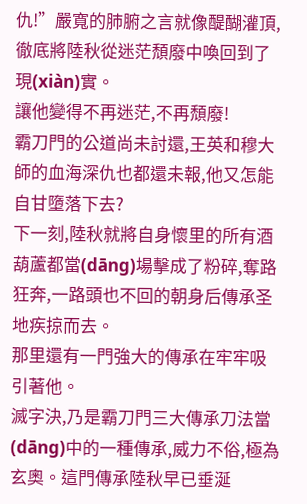仇!”嚴寬的肺腑之言就像醍醐灌頂,徹底將陸秋從迷茫頹廢中喚回到了現(xiàn)實。
讓他變得不再迷茫,不再頹廢!
霸刀門的公道尚未討還,王英和穆大師的血海深仇也都還未報,他又怎能自甘墮落下去?
下一刻,陸秋就將自身懷里的所有酒葫蘆都當(dāng)場擊成了粉碎,奪路狂奔,一路頭也不回的朝身后傳承圣地疾掠而去。
那里還有一門強大的傳承在牢牢吸引著他。
滅字決,乃是霸刀門三大傳承刀法當(dāng)中的一種傳承,威力不俗,極為玄奧。這門傳承陸秋早已垂涎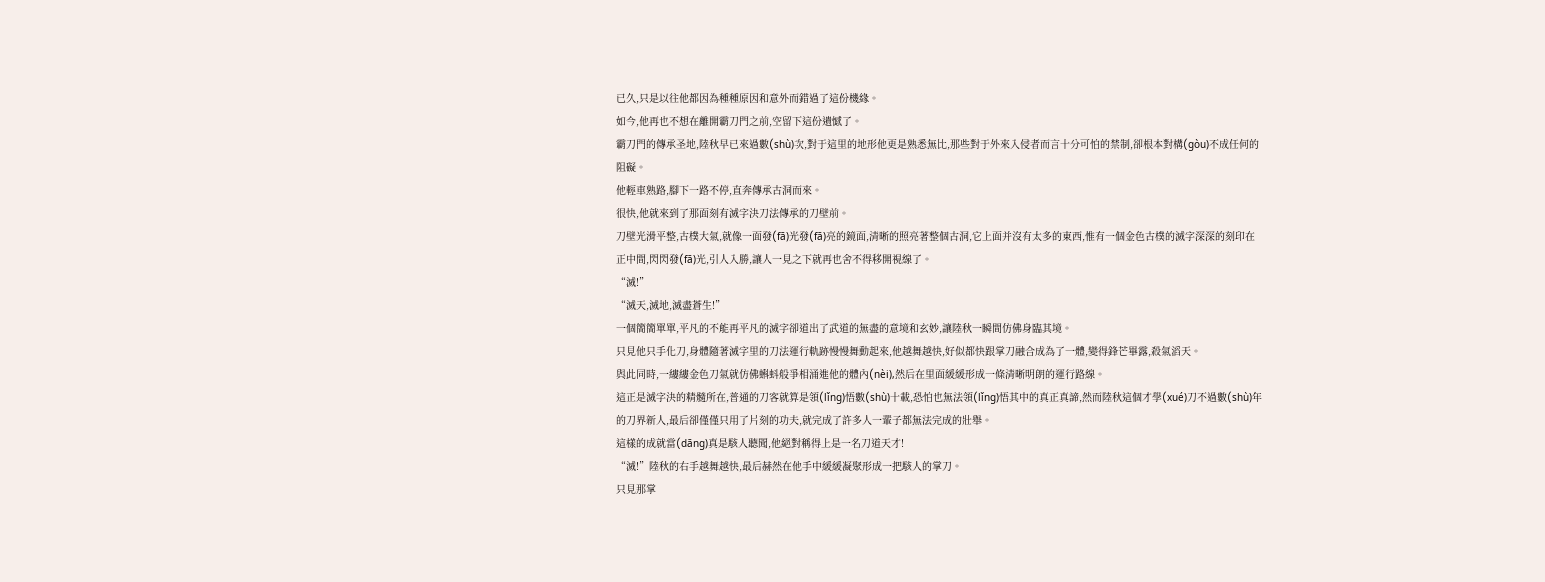已久,只是以往他都因為種種原因和意外而錯過了這份機緣。
如今,他再也不想在離開霸刀門之前,空留下這份遺憾了。
霸刀門的傳承圣地,陸秋早已來過數(shù)次,對于這里的地形他更是熟悉無比,那些對于外來入侵者而言十分可怕的禁制,卻根本對構(gòu)不成任何的阻礙。
他輕車熟路,腳下一路不停,直奔傳承古洞而來。
很快,他就來到了那面刻有滅字決刀法傳承的刀壁前。
刀壁光滑平整,古樸大氣,就像一面發(fā)光發(fā)亮的鏡面,清晰的照亮著整個古洞,它上面并沒有太多的東西,惟有一個金色古樸的滅字深深的刻印在正中間,閃閃發(fā)光,引人入勝,讓人一見之下就再也舍不得移開視線了。
“滅!”
“滅天,滅地,滅盡蒼生!”
一個簡簡單單,平凡的不能再平凡的滅字卻道出了武道的無盡的意境和玄妙,讓陸秋一瞬間仿佛身臨其境。
只見他只手化刀,身體隨著滅字里的刀法運行軌跡慢慢舞動起來,他越舞越快,好似都快跟掌刀融合成為了一體,變得鋒芒畢露,殺氣滔天。
與此同時,一縷縷金色刀氣就仿佛蝌蚪般爭相涌進他的體內(nèi),然后在里面緩緩形成一條清晰明朗的運行路線。
這正是滅字決的精髓所在,普通的刀客就算是領(lǐng)悟數(shù)十載,恐怕也無法領(lǐng)悟其中的真正真諦,然而陸秋這個才學(xué)刀不過數(shù)年的刀界新人,最后卻僅僅只用了片刻的功夫,就完成了許多人一輩子都無法完成的壯舉。
這樣的成就當(dāng)真是駭人聽聞,他絕對稱得上是一名刀道天才!
“滅!”陸秋的右手越舞越快,最后赫然在他手中緩緩凝聚形成一把駭人的掌刀。
只見那掌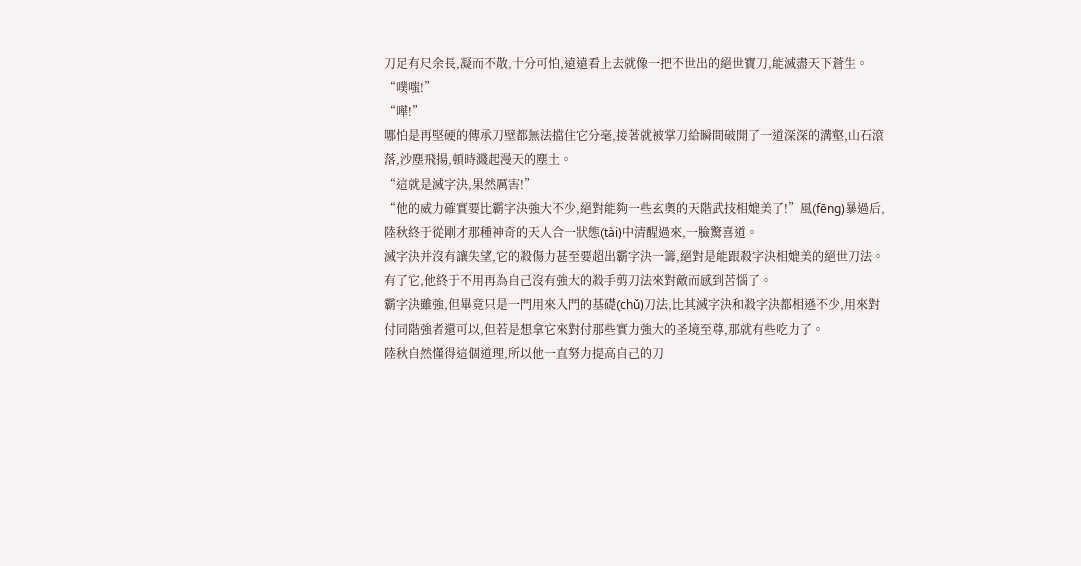刀足有尺余長,凝而不散,十分可怕,遠遠看上去就像一把不世出的絕世寶刀,能滅盡天下蒼生。
“噗嗤!”
“嘩!”
哪怕是再堅硬的傳承刀壁都無法擋住它分毫,接著就被掌刀給瞬間破開了一道深深的溝壑,山石滾落,沙塵飛揚,頓時濺起漫天的塵土。
“這就是滅字決,果然厲害!”
“他的威力確實要比霸字決強大不少,絕對能夠一些玄奧的天階武技相媲美了!”風(fēng)暴過后,陸秋終于從剛才那種神奇的天人合一狀態(tài)中清醒過來,一臉驚喜道。
滅字決并沒有讓失望,它的殺傷力甚至要超出霸字決一籌,絕對是能跟殺字決相媲美的絕世刀法。
有了它,他終于不用再為自己沒有強大的殺手剪刀法來對敵而感到苦惱了。
霸字決雖強,但畢竟只是一門用來入門的基礎(chǔ)刀法,比其滅字決和殺字決都相遜不少,用來對付同階強者還可以,但若是想拿它來對付那些實力強大的圣境至尊,那就有些吃力了。
陸秋自然懂得這個道理,所以他一直努力提高自己的刀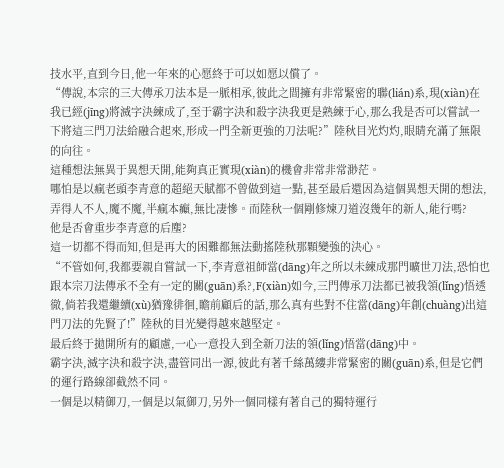技水平,直到今日,他一年來的心愿終于可以如愿以償了。
“傳說,本宗的三大傳承刀法本是一脈相承,彼此之間擁有非常緊密的聯(lián)系,現(xiàn)在我已經(jīng)將滅字決練成了,至于霸字決和殺字決我更是熟練于心,那么我是否可以嘗試一下將這三門刀法給融合起來,形成一門全新更強的刀法呢?”陸秋目光灼灼,眼睛充滿了無限的向往。
這種想法無異于異想天開,能夠真正實現(xiàn)的機會非常非常渺茫。
哪怕是以瘋老頭李青意的超絕天賦都不曾做到這一點,甚至最后還因為這個異想天開的想法,弄得人不人,魔不魔,半瘋本癲,無比凄慘。而陸秋一個剛修煉刀道沒幾年的新人,能行嗎?
他是否會重步李青意的后塵?
這一切都不得而知,但是再大的困難都無法動搖陸秋那顆變強的決心。
“不管如何,我都要親自嘗試一下,李青意祖師當(dāng)年之所以未練成那門曠世刀法,恐怕也跟本宗刀法傳承不全有一定的關(guān)系?,F(xiàn)如今,三門傳承刀法都已被我領(lǐng)悟透徹,倘若我還繼續(xù)猶豫徘徊,瞻前顧后的話,那么真有些對不住當(dāng)年創(chuàng)出這門刀法的先賢了!”陸秋的目光變得越來越堅定。
最后終于拋開所有的顧慮,一心一意投入到全新刀法的領(lǐng)悟當(dāng)中。
霸字決,滅字決和殺字決,盡管同出一源,彼此有著千絲萬縷非常緊密的關(guān)系,但是它們的運行路線卻截然不同。
一個是以精御刀,一個是以氣御刀,另外一個同樣有著自己的獨特運行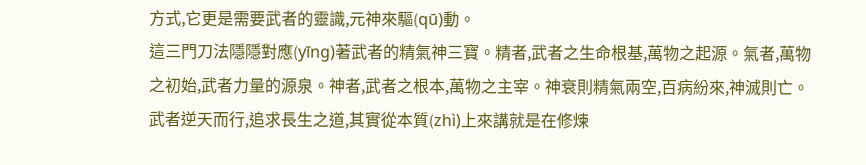方式,它更是需要武者的靈識,元神來驅(qū)動。
這三門刀法隱隱對應(yīng)著武者的精氣神三寶。精者,武者之生命根基,萬物之起源。氣者,萬物之初始,武者力量的源泉。神者,武者之根本,萬物之主宰。神衰則精氣兩空,百病紛來,神滅則亡。
武者逆天而行,追求長生之道,其實從本質(zhì)上來講就是在修煉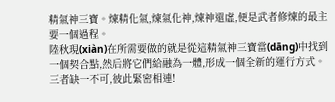精氣神三寶。煉精化氣,煉氣化神,煉神還虛,便是武者修煉的最主要一個過程。
陸秋現(xiàn)在所需要做的就是從這精氣神三寶當(dāng)中找到一個契合點,然后將它們給融為一體,形成一個全新的運行方式。
三者缺一不可,彼此緊密相連!